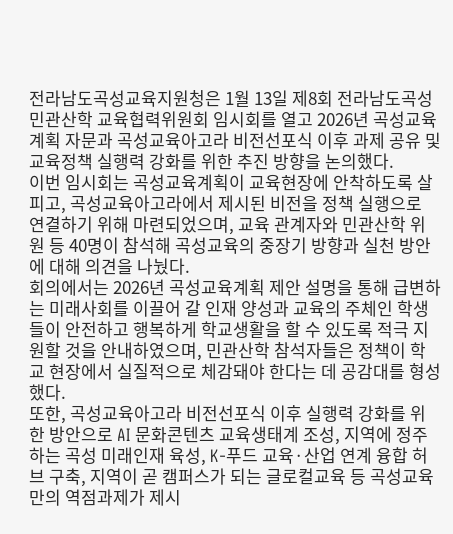전라남도곡성교육지원청은 1월 13일 제8회 전라남도곡성 민관산학 교육협력위원회 임시회를 열고 2026년 곡성교육계획 자문과 곡성교육아고라 비전선포식 이후 과제 공유 및 교육정책 실행력 강화를 위한 추진 방향을 논의했다.
이번 임시회는 곡성교육계획이 교육현장에 안착하도록 살피고, 곡성교육아고라에서 제시된 비전을 정책 실행으로 연결하기 위해 마련되었으며, 교육 관계자와 민관산학 위원 등 40명이 참석해 곡성교육의 중장기 방향과 실천 방안에 대해 의견을 나눴다.
회의에서는 2026년 곡성교육계획 제안 설명을 통해 급변하는 미래사회를 이끌어 갈 인재 양성과 교육의 주체인 학생들이 안전하고 행복하게 학교생활을 할 수 있도록 적극 지원할 것을 안내하였으며, 민관산학 참석자들은 정책이 학교 현장에서 실질적으로 체감돼야 한다는 데 공감대를 형성했다.
또한, 곡성교육아고라 비전선포식 이후 실행력 강화를 위한 방안으로 AI 문화콘텐츠 교육생태계 조성, 지역에 정주하는 곡성 미래인재 육성, K-푸드 교육·산업 연계 융합 허브 구축, 지역이 곧 캠퍼스가 되는 글로컬교육 등 곡성교육만의 역점과제가 제시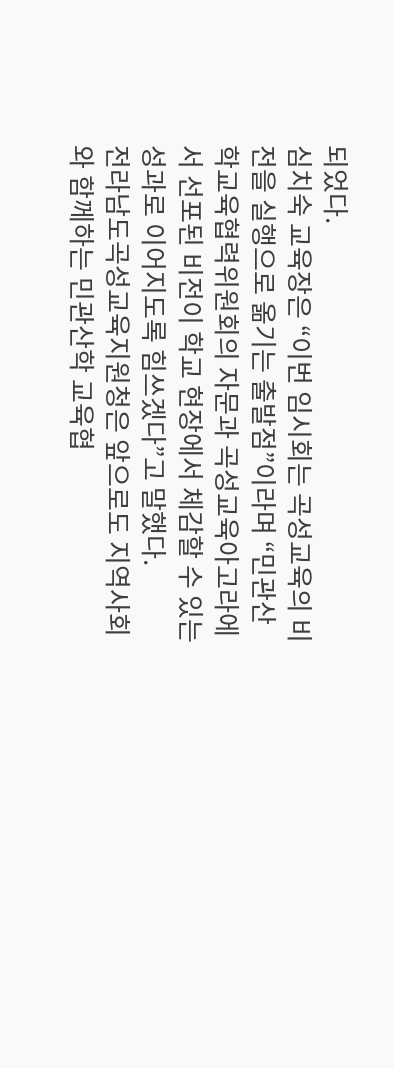되었다.
심치숙 교육장은 “이번 임시회는 곡성교육의 비전을 실행으로 옮기는 출발점”이라며 “민관산학교육협력위원회의 자문과 곡성교육아고라에서 선포된 비전이 학교 현장에서 체감할 수 있는 성과로 이어지도록 힘쓰겠다”고 말했다.
전라남도곡성교육지원청은 앞으로도 지역사회와 함께하는 민관산학 교육협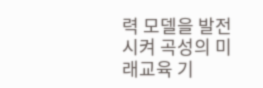력 모델을 발전시켜 곡성의 미래교육 기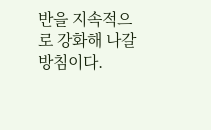반을 지속적으로 강화해 나갈 방침이다.